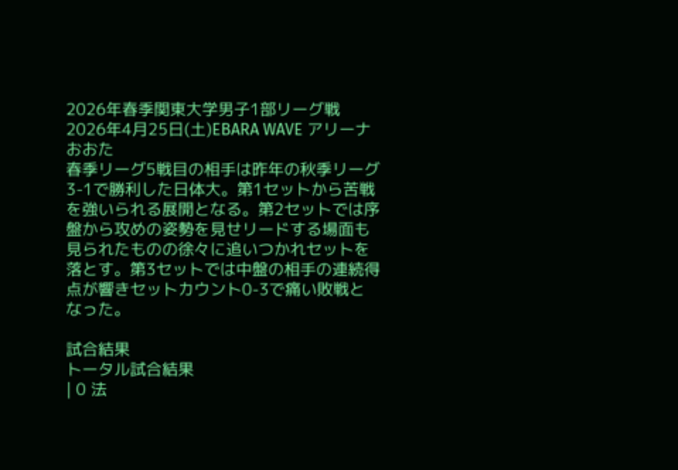2026年春季関東大学男子1部リーグ戦
2026年4月25日(土)EBARA WAVE アリーナおおた
春季リーグ5戦目の相手は昨年の秋季リーグ3-1で勝利した日体大。第1セットから苦戦を強いられる展開となる。第2セットでは序盤から攻めの姿勢を見せリードする場面も見られたものの徐々に追いつかれセットを落とす。第3セットでは中盤の相手の連続得点が響きセットカウント0-3で痛い敗戦となった。

試合結果
トータル試合結果
| 0 法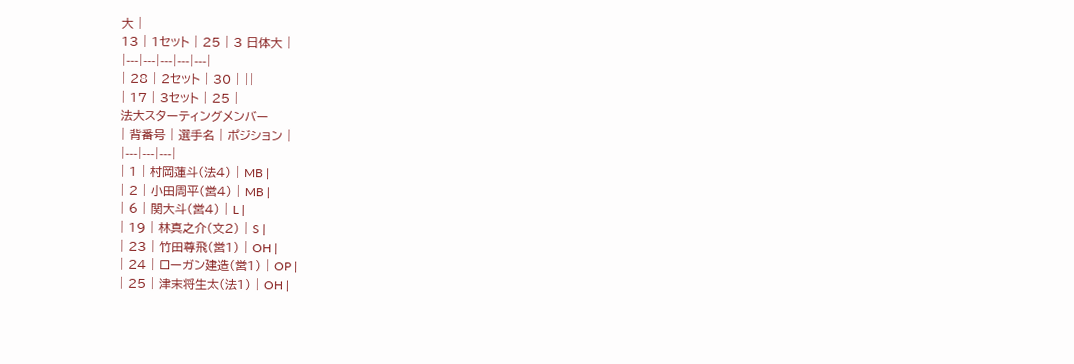大 |
13 | 1セット | 25 | 3 日体大 |
|---|---|---|---|---|
| 28 | 2セット | 30 | ||
| 17 | 3セット | 25 |
法大スターティングメンバー
| 背番号 | 選手名 | ポジション |
|---|---|---|
| 1 | 村岡蓮斗(法4) | MB |
| 2 | 小田周平(営4) | MB |
| 6 | 関大斗(営4) | L |
| 19 | 林真之介(文2) | S |
| 23 | 竹田尊飛(営1) | OH |
| 24 | ローガン建造(営1) | OP |
| 25 | 津末将生太(法1) | OH |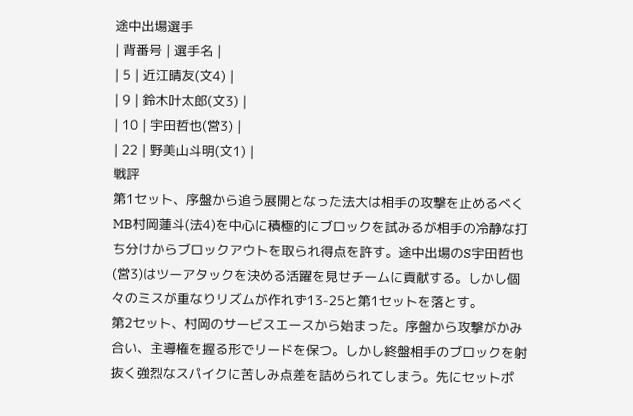途中出場選手
| 背番号 | 選手名 |
| 5 | 近江晴友(文4) |
| 9 | 鈴木叶太郎(文3) |
| 10 | 宇田哲也(営3) |
| 22 | 野美山斗明(文1) |
戦評
第1セット、序盤から追う展開となった法大は相手の攻撃を止めるべくMB村岡蓮斗(法4)を中心に積極的にブロックを試みるが相手の冷静な打ち分けからブロックアウトを取られ得点を許す。途中出場のS宇田哲也(営3)はツーアタックを決める活躍を見せチームに貢献する。しかし個々のミスが重なりリズムが作れず13-25と第1セットを落とす。
第2セット、村岡のサービスエースから始まった。序盤から攻撃がかみ合い、主導権を握る形でリードを保つ。しかし終盤相手のブロックを射抜く強烈なスパイクに苦しみ点差を詰められてしまう。先にセットポ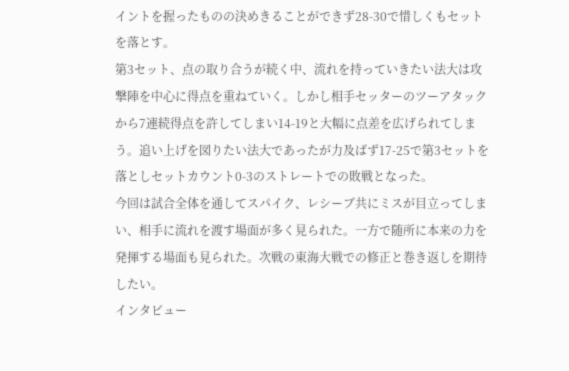イントを握ったものの決めきることができず28-30で惜しくもセットを落とす。
第3セット、点の取り合うが続く中、流れを持っていきたい法大は攻撃陣を中心に得点を重ねていく。しかし相手セッターのツーアタックから7連続得点を許してしまい14-19と大幅に点差を広げられてしまう。追い上げを図りたい法大であったが力及ばず17-25で第3セットを落としセットカウント0-3のストレートでの敗戦となった。
今回は試合全体を通してスパイク、レシーブ共にミスが目立ってしまい、相手に流れを渡す場面が多く見られた。一方で随所に本来の力を発揮する場面も見られた。次戦の東海大戦での修正と巻き返しを期待したい。
インタビュー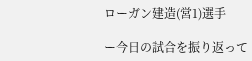ローガン建造(営1)選手

ー今日の試合を振り返って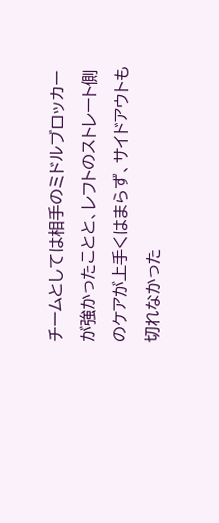チームとしては相手のミドルブロッカーが強かったことと、レフトのストレート側のケアが上手くはまらず、サイドアウトも切れなかった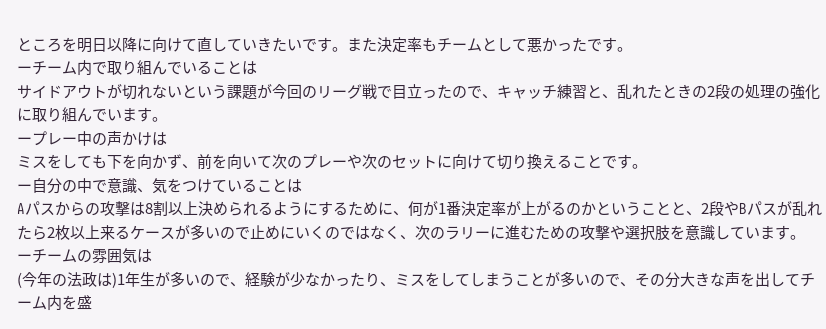ところを明日以降に向けて直していきたいです。また決定率もチームとして悪かったです。
ーチーム内で取り組んでいることは
サイドアウトが切れないという課題が今回のリーグ戦で目立ったので、キャッチ練習と、乱れたときの2段の処理の強化に取り組んでいます。
ープレー中の声かけは
ミスをしても下を向かず、前を向いて次のプレーや次のセットに向けて切り換えることです。
ー自分の中で意識、気をつけていることは
Aパスからの攻撃は8割以上決められるようにするために、何が1番決定率が上がるのかということと、2段やBパスが乱れたら2枚以上来るケースが多いので止めにいくのではなく、次のラリーに進むための攻撃や選択肢を意識しています。
ーチームの雰囲気は
(今年の法政は)1年生が多いので、経験が少なかったり、ミスをしてしまうことが多いので、その分大きな声を出してチーム内を盛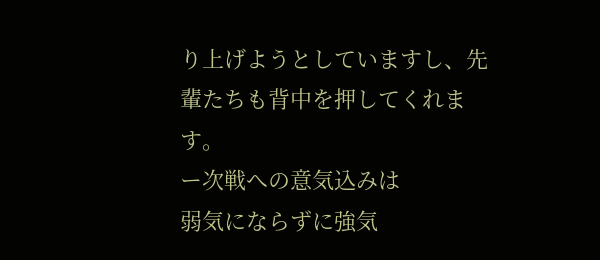り上げようとしていますし、先輩たちも背中を押してくれます。
ー次戦への意気込みは
弱気にならずに強気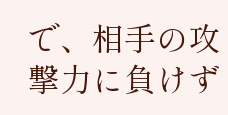で、相手の攻撃力に負けず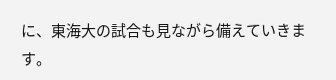に、東海大の試合も見ながら備えていきます。